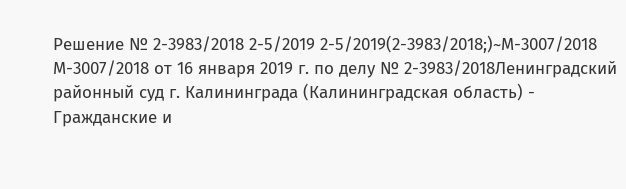Решение № 2-3983/2018 2-5/2019 2-5/2019(2-3983/2018;)~М-3007/2018 М-3007/2018 от 16 января 2019 г. по делу № 2-3983/2018Ленинградский районный суд г. Калининграда (Калининградская область) - Гражданские и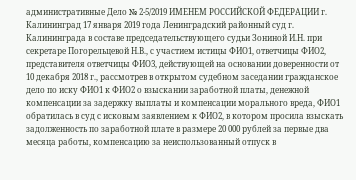административные Дело № 2-5/2019 ИМЕНЕМ РОССИЙСКОЙ ФЕДЕРАЦИИ г. Калининград 17 января 2019 года Ленинградский районный суд г. Калининграда в составе председательствующего судьи Зониной И.Н. при секретаре Погорельцевой Н.В., с участием истицы ФИО1, ответчицы ФИО2, представителя ответчицы ФИО3, действующей на основании доверенности от 10 декабря 2018 г., рассмотрев в открытом судебном заседании гражданское дело по иску ФИО1 к ФИО2 о взыскании заработной платы, денежной компенсации за задержку выплаты и компенсации морального вреда, ФИО1 обратилась в суд с исковым заявлением к ФИО2, в котором просила взыскать задолженность по заработной плате в размере 20 000 рублей за первые два месяца работы, компенсацию за неиспользованный отпуск в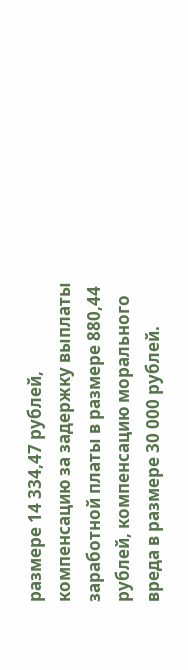размере 14 334,47 рублей, компенсацию за задержку выплаты заработной платы в размере 880,44 рублей, компенсацию морального вреда в размере 30 000 рублей.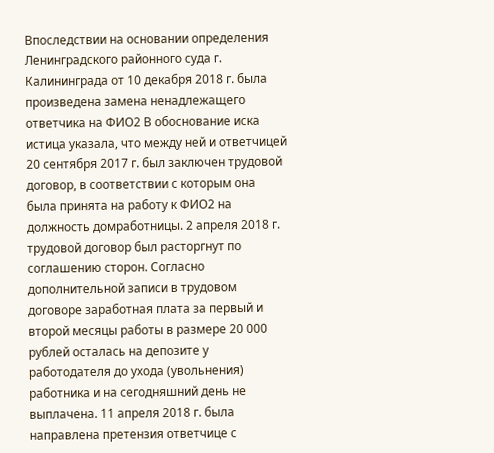Впоследствии на основании определения Ленинградского районного суда г. Калининграда от 10 декабря 2018 г. была произведена замена ненадлежащего ответчика на ФИО2 В обоснование иска истица указала, что между ней и ответчицей 20 сентября 2017 г. был заключен трудовой договор, в соответствии с которым она была принята на работу к ФИО2 на должность домработницы. 2 апреля 2018 г. трудовой договор был расторгнут по соглашению сторон. Согласно дополнительной записи в трудовом договоре заработная плата за первый и второй месяцы работы в размере 20 000 рублей осталась на депозите у работодателя до ухода (увольнения) работника и на сегодняшний день не выплачена. 11 апреля 2018 г. была направлена претензия ответчице с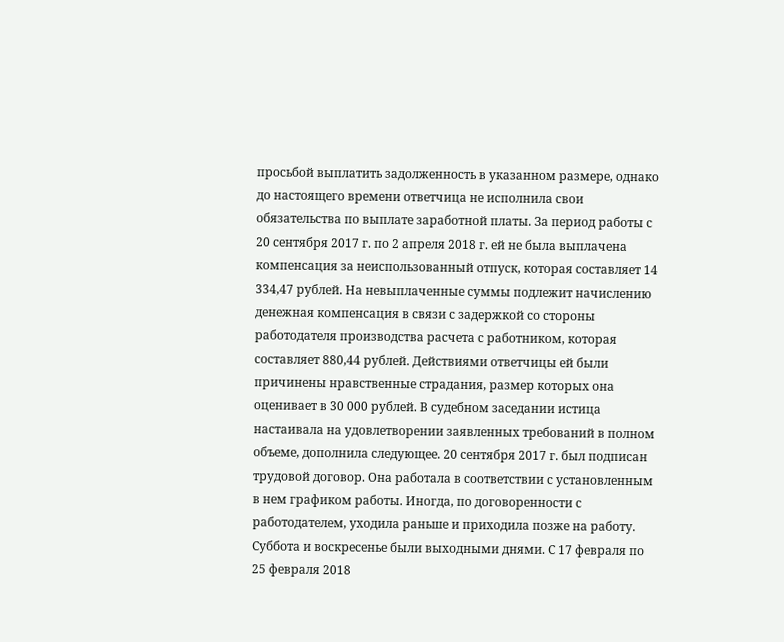просьбой выплатить задолженность в указанном размере, однако до настоящего времени ответчица не исполнила свои обязательства по выплате заработной платы. За период работы с 20 сентября 2017 г. по 2 апреля 2018 г. ей не была выплачена компенсация за неиспользованный отпуск, которая составляет 14 334,47 рублей. На невыплаченные суммы подлежит начислению денежная компенсация в связи с задержкой со стороны работодателя производства расчета с работником, которая составляет 880,44 рублей. Действиями ответчицы ей были причинены нравственные страдания, размер которых она оценивает в 30 000 рублей. В судебном заседании истица настаивала на удовлетворении заявленных требований в полном объеме, дополнила следующее. 20 сентября 2017 г. был подписан трудовой договор. Она работала в соответствии с установленным в нем графиком работы. Иногда, по договоренности с работодателем, уходила раньше и приходила позже на работу. Суббота и воскресенье были выходными днями. С 17 февраля по 25 февраля 2018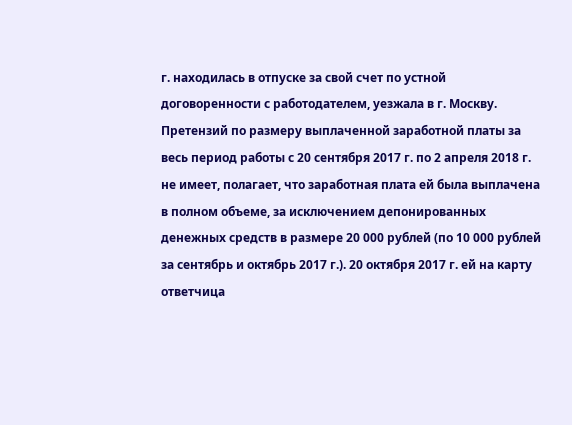г. находилась в отпуске за свой счет по устной договоренности с работодателем, уезжала в г. Москву. Претензий по размеру выплаченной заработной платы за весь период работы с 20 сентября 2017 г. по 2 апреля 2018 г. не имеет, полагает, что заработная плата ей была выплачена в полном объеме, за исключением депонированных денежных средств в размере 20 000 рублей (по 10 000 рублей за сентябрь и октябрь 2017 г.). 20 октября 2017 г. ей на карту ответчица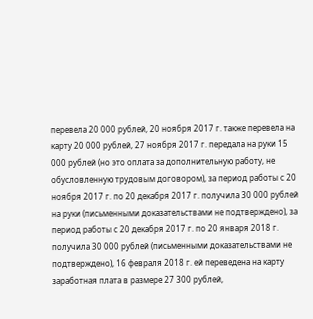перевела 20 000 рублей, 20 ноября 2017 г. также перевела на карту 20 000 рублей, 27 ноября 2017 г. передала на руки 15 000 рублей (но это оплата за дополнительную работу, не обусловленную трудовым договором), за период работы с 20 ноября 2017 г. по 20 декабря 2017 г. получила 30 000 рублей на руки (письменными доказательствами не подтверждено), за период работы с 20 декабря 2017 г. по 20 января 2018 г. получила 30 000 рублей (письменными доказательствами не подтверждено), 16 февраля 2018 г. ей переведена на карту заработная плата в размере 27 300 рублей,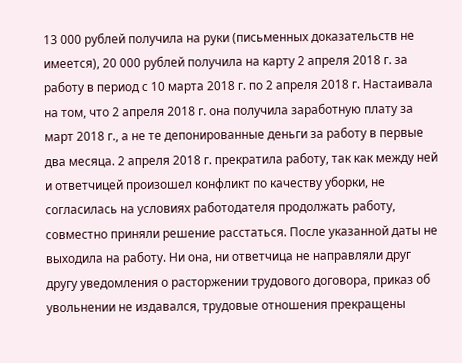13 000 рублей получила на руки (письменных доказательств не имеется), 20 000 рублей получила на карту 2 апреля 2018 г. за работу в период с 10 марта 2018 г. по 2 апреля 2018 г. Настаивала на том, что 2 апреля 2018 г. она получила заработную плату за март 2018 г., а не те депонированные деньги за работу в первые два месяца. 2 апреля 2018 г. прекратила работу, так как между ней и ответчицей произошел конфликт по качеству уборки, не согласилась на условиях работодателя продолжать работу, совместно приняли решение расстаться. После указанной даты не выходила на работу. Ни она, ни ответчица не направляли друг другу уведомления о расторжении трудового договора, приказ об увольнении не издавался, трудовые отношения прекращены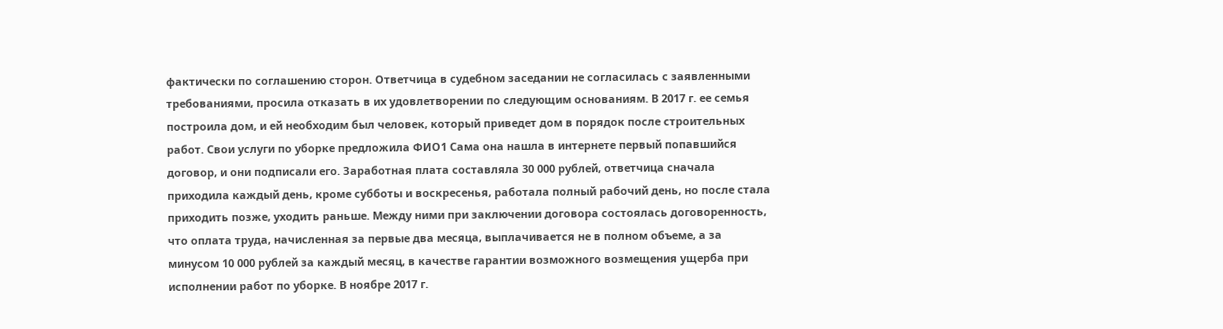фактически по соглашению сторон. Ответчица в судебном заседании не согласилась с заявленными требованиями, просила отказать в их удовлетворении по следующим основаниям. В 2017 г. ее семья построила дом, и ей необходим был человек, который приведет дом в порядок после строительных работ. Свои услуги по уборке предложила ФИО1 Сама она нашла в интернете первый попавшийся договор, и они подписали его. Заработная плата составляла 30 000 рублей, ответчица сначала приходила каждый день, кроме субботы и воскресенья, работала полный рабочий день, но после стала приходить позже, уходить раньше. Между ними при заключении договора состоялась договоренность, что оплата труда, начисленная за первые два месяца, выплачивается не в полном объеме, а за минусом 10 000 рублей за каждый месяц, в качестве гарантии возможного возмещения ущерба при исполнении работ по уборке. В ноябре 2017 г.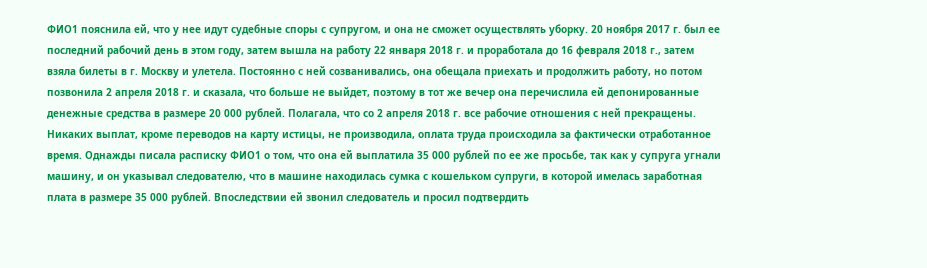ФИО1 пояснила ей, что у нее идут судебные споры с супругом, и она не сможет осуществлять уборку. 20 ноября 2017 г. был ее последний рабочий день в этом году, затем вышла на работу 22 января 2018 г. и проработала до 16 февраля 2018 г., затем взяла билеты в г. Москву и улетела. Постоянно с ней созванивались, она обещала приехать и продолжить работу, но потом позвонила 2 апреля 2018 г. и сказала, что больше не выйдет, поэтому в тот же вечер она перечислила ей депонированные денежные средства в размере 20 000 рублей. Полагала, что со 2 апреля 2018 г. все рабочие отношения с ней прекращены. Никаких выплат, кроме переводов на карту истицы, не производила, оплата труда происходила за фактически отработанное время. Однажды писала расписку ФИО1 о том, что она ей выплатила 35 000 рублей по ее же просьбе, так как у супруга угнали машину, и он указывал следователю, что в машине находилась сумка с кошельком супруги, в которой имелась заработная плата в размере 35 000 рублей. Впоследствии ей звонил следователь и просил подтвердить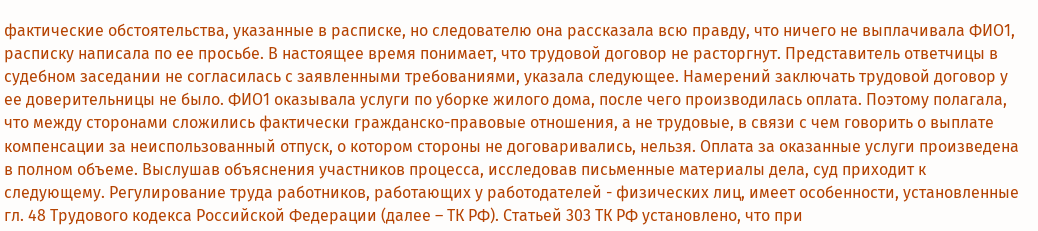фактические обстоятельства, указанные в расписке, но следователю она рассказала всю правду, что ничего не выплачивала ФИО1, расписку написала по ее просьбе. В настоящее время понимает, что трудовой договор не расторгнут. Представитель ответчицы в судебном заседании не согласилась с заявленными требованиями, указала следующее. Намерений заключать трудовой договор у ее доверительницы не было. ФИО1 оказывала услуги по уборке жилого дома, после чего производилась оплата. Поэтому полагала, что между сторонами сложились фактически гражданско-правовые отношения, а не трудовые, в связи с чем говорить о выплате компенсации за неиспользованный отпуск, о котором стороны не договаривались, нельзя. Оплата за оказанные услуги произведена в полном объеме. Выслушав объяснения участников процесса, исследовав письменные материалы дела, суд приходит к следующему. Регулирование труда работников, работающих у работодателей - физических лиц, имеет особенности, установленные гл. 48 Трудового кодекса Российской Федерации (далее – ТК РФ). Статьей 303 ТК РФ установлено, что при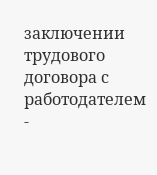заключении трудового договора с работодателем -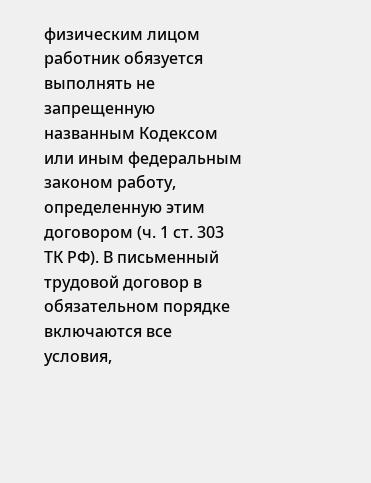физическим лицом работник обязуется выполнять не запрещенную названным Кодексом или иным федеральным законом работу, определенную этим договором (ч. 1 ст. 303 ТК РФ). В письменный трудовой договор в обязательном порядке включаются все условия,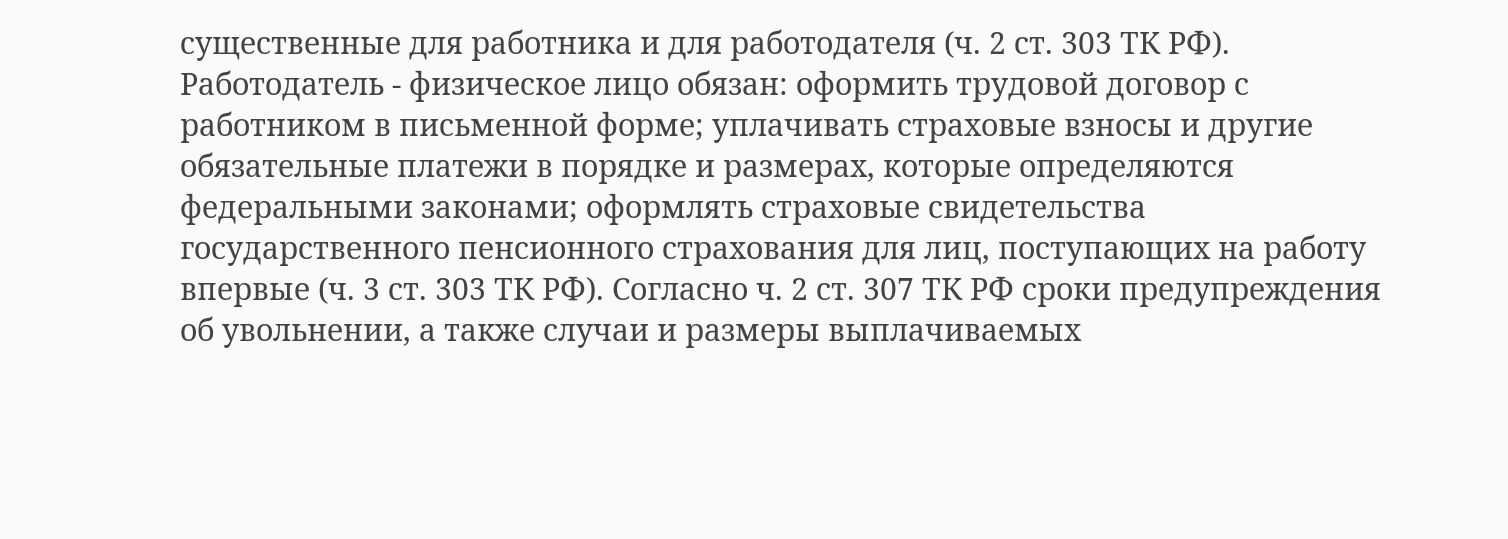существенные для работника и для работодателя (ч. 2 ст. 303 ТК РФ). Работодатель - физическое лицо обязан: оформить трудовой договор с работником в письменной форме; уплачивать страховые взносы и другие обязательные платежи в порядке и размерах, которые определяются федеральными законами; оформлять страховые свидетельства государственного пенсионного страхования для лиц, поступающих на работу впервые (ч. 3 ст. 303 ТК РФ). Согласно ч. 2 ст. 307 ТК РФ сроки предупреждения об увольнении, а также случаи и размеры выплачиваемых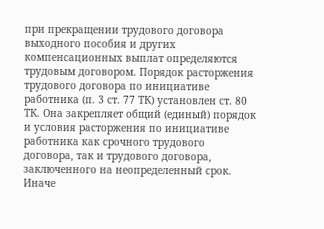при прекращении трудового договора выходного пособия и других компенсационных выплат определяются трудовым договором. Порядок расторжения трудового договора по инициативе работника (п. 3 ст. 77 ТК) установлен ст. 80 ТК. Она закрепляет общий (единый) порядок и условия расторжения по инициативе работника как срочного трудового договора, так и трудового договора, заключенного на неопределенный срок. Иначе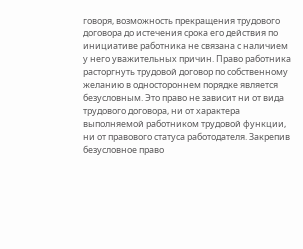говоря, возможность прекращения трудового договора до истечения срока его действия по инициативе работника не связана с наличием у него уважительных причин. Право работника расторгнуть трудовой договор по собственному желанию в одностороннем порядке является безусловным. Это право не зависит ни от вида трудового договора, ни от характера выполняемой работником трудовой функции, ни от правового статуса работодателя. Закрепив безусловное право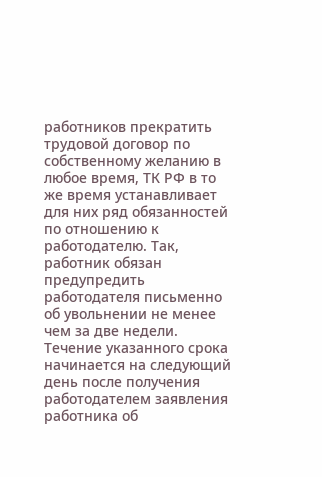работников прекратить трудовой договор по собственному желанию в любое время, ТК РФ в то же время устанавливает для них ряд обязанностей по отношению к работодателю. Так, работник обязан предупредить работодателя письменно об увольнении не менее чем за две недели. Течение указанного срока начинается на следующий день после получения работодателем заявления работника об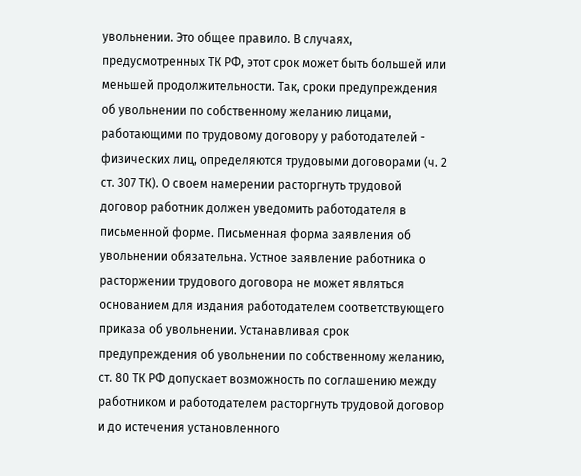увольнении. Это общее правило. В случаях, предусмотренных ТК РФ, этот срок может быть большей или меньшей продолжительности. Так, сроки предупреждения об увольнении по собственному желанию лицами, работающими по трудовому договору у работодателей - физических лиц, определяются трудовыми договорами (ч. 2 ст. 307 ТК). О своем намерении расторгнуть трудовой договор работник должен уведомить работодателя в письменной форме. Письменная форма заявления об увольнении обязательна. Устное заявление работника о расторжении трудового договора не может являться основанием для издания работодателем соответствующего приказа об увольнении. Устанавливая срок предупреждения об увольнении по собственному желанию, ст. 80 ТК РФ допускает возможность по соглашению между работником и работодателем расторгнуть трудовой договор и до истечения установленного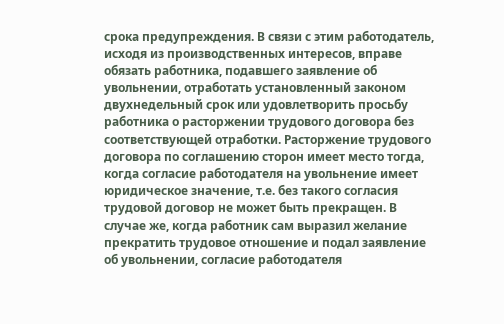срока предупреждения. В связи с этим работодатель, исходя из производственных интересов, вправе обязать работника, подавшего заявление об увольнении, отработать установленный законом двухнедельный срок или удовлетворить просьбу работника о расторжении трудового договора без соответствующей отработки. Расторжение трудового договора по соглашению сторон имеет место тогда, когда согласие работодателя на увольнение имеет юридическое значение, т.е. без такого согласия трудовой договор не может быть прекращен. В случае же, когда работник сам выразил желание прекратить трудовое отношение и подал заявление об увольнении, согласие работодателя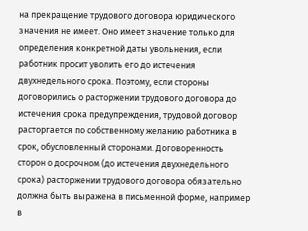на прекращение трудового договора юридического значения не имеет. Оно имеет значение только для определения конкретной даты увольнения, если работник просит уволить его до истечения двухнедельного срока. Поэтому, если стороны договорились о расторжении трудового договора до истечения срока предупреждения, трудовой договор расторгается по собственному желанию работника в срок, обусловленный сторонами. Договоренность сторон о досрочном (до истечения двухнедельного срока) расторжении трудового договора обязательно должна быть выражена в письменной форме, например в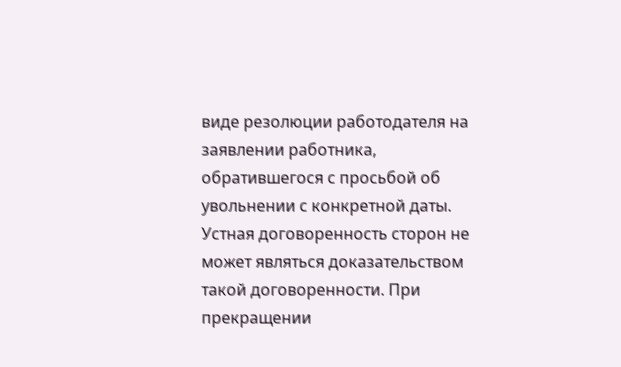виде резолюции работодателя на заявлении работника, обратившегося с просьбой об увольнении с конкретной даты. Устная договоренность сторон не может являться доказательством такой договоренности. При прекращении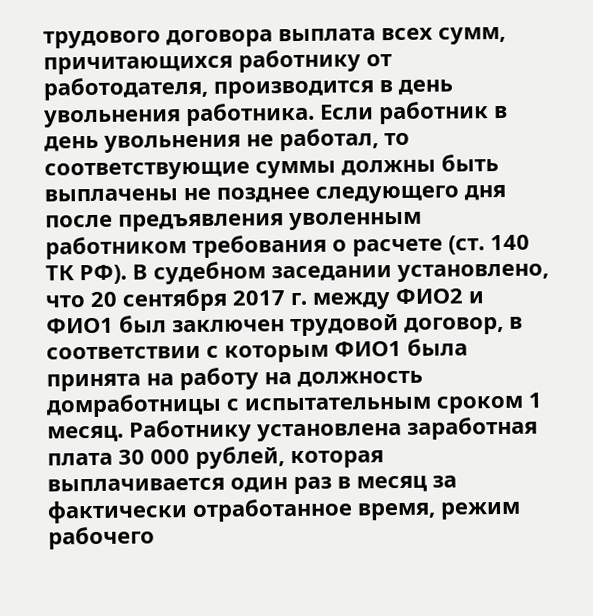трудового договора выплата всех сумм, причитающихся работнику от работодателя, производится в день увольнения работника. Если работник в день увольнения не работал, то соответствующие суммы должны быть выплачены не позднее следующего дня после предъявления уволенным работником требования о расчете (ст. 140 ТК РФ). В судебном заседании установлено, что 20 сентября 2017 г. между ФИО2 и ФИО1 был заключен трудовой договор, в соответствии с которым ФИО1 была принята на работу на должность домработницы с испытательным сроком 1 месяц. Работнику установлена заработная плата 30 000 рублей, которая выплачивается один раз в месяц за фактически отработанное время, режим рабочего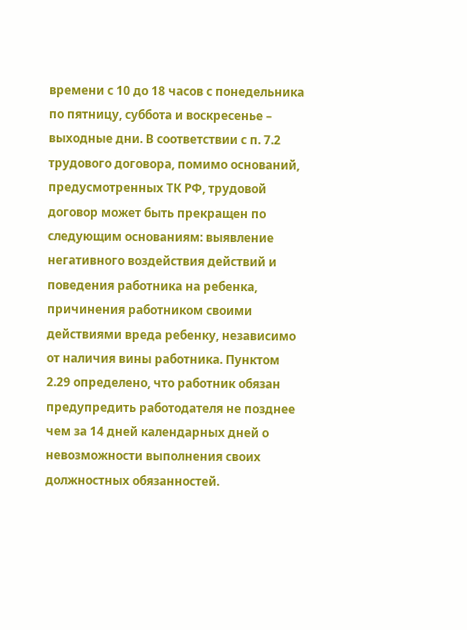времени с 10 до 18 часов с понедельника по пятницу, суббота и воскресенье – выходные дни. В соответствии с п. 7.2 трудового договора, помимо оснований, предусмотренных ТК РФ, трудовой договор может быть прекращен по следующим основаниям: выявление негативного воздействия действий и поведения работника на ребенка, причинения работником своими действиями вреда ребенку, независимо от наличия вины работника. Пунктом 2.29 определено, что работник обязан предупредить работодателя не позднее чем за 14 дней календарных дней о невозможности выполнения своих должностных обязанностей.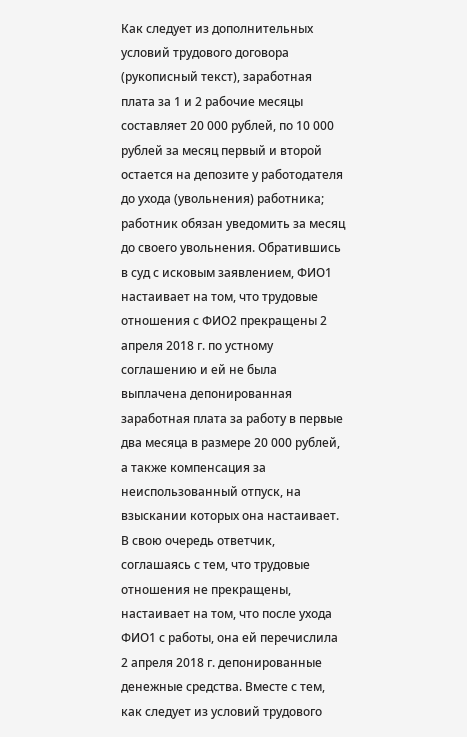Как следует из дополнительных условий трудового договора (рукописный текст), заработная плата за 1 и 2 рабочие месяцы составляет 20 000 рублей, по 10 000 рублей за месяц первый и второй остается на депозите у работодателя до ухода (увольнения) работника; работник обязан уведомить за месяц до своего увольнения. Обратившись в суд с исковым заявлением, ФИО1 настаивает на том, что трудовые отношения с ФИО2 прекращены 2 апреля 2018 г. по устному соглашению и ей не была выплачена депонированная заработная плата за работу в первые два месяца в размере 20 000 рублей, а также компенсация за неиспользованный отпуск, на взыскании которых она настаивает. В свою очередь ответчик, соглашаясь с тем, что трудовые отношения не прекращены, настаивает на том, что после ухода ФИО1 с работы, она ей перечислила 2 апреля 2018 г. депонированные денежные средства. Вместе с тем, как следует из условий трудового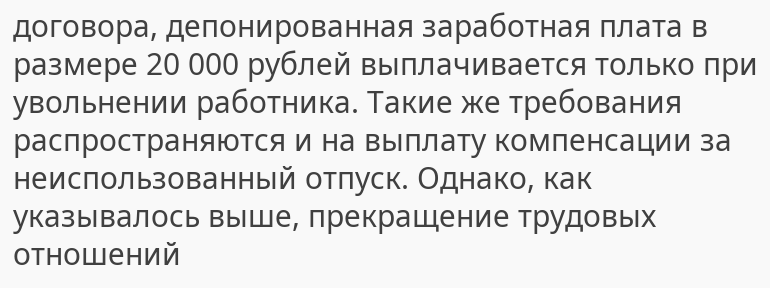договора, депонированная заработная плата в размере 20 000 рублей выплачивается только при увольнении работника. Такие же требования распространяются и на выплату компенсации за неиспользованный отпуск. Однако, как указывалось выше, прекращение трудовых отношений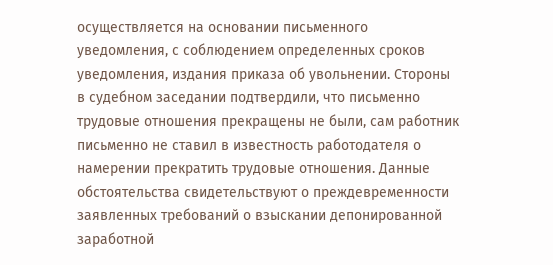осуществляется на основании письменного уведомления, с соблюдением определенных сроков уведомления, издания приказа об увольнении. Стороны в судебном заседании подтвердили, что письменно трудовые отношения прекращены не были, сам работник письменно не ставил в известность работодателя о намерении прекратить трудовые отношения. Данные обстоятельства свидетельствуют о преждевременности заявленных требований о взыскании депонированной заработной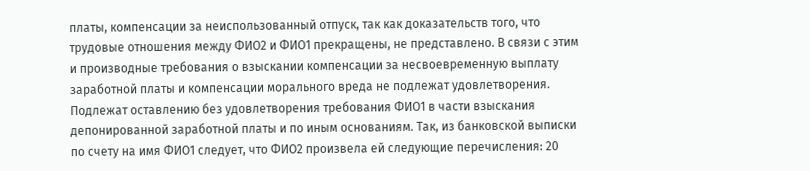платы, компенсации за неиспользованный отпуск, так как доказательств того, что трудовые отношения между ФИО2 и ФИО1 прекращены, не представлено. В связи с этим и производные требования о взыскании компенсации за несвоевременную выплату заработной платы и компенсации морального вреда не подлежат удовлетворения. Подлежат оставлению без удовлетворения требования ФИО1 в части взыскания депонированной заработной платы и по иным основаниям. Так, из банковской выписки по счету на имя ФИО1 следует, что ФИО2 произвела ей следующие перечисления: 20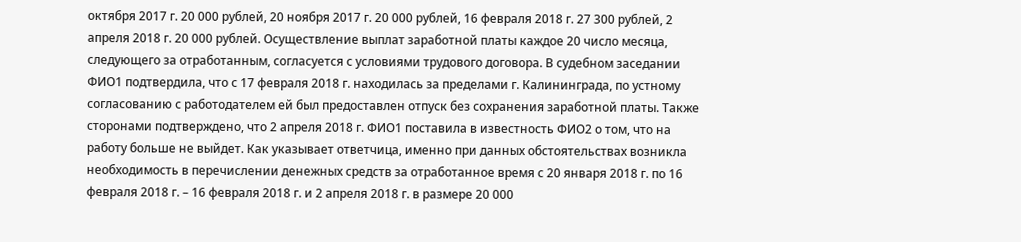октября 2017 г. 20 000 рублей, 20 ноября 2017 г. 20 000 рублей, 16 февраля 2018 г. 27 300 рублей, 2 апреля 2018 г. 20 000 рублей. Осуществление выплат заработной платы каждое 20 число месяца, следующего за отработанным, согласуется с условиями трудового договора. В судебном заседании ФИО1 подтвердила, что с 17 февраля 2018 г. находилась за пределами г. Калининграда, по устному согласованию с работодателем ей был предоставлен отпуск без сохранения заработной платы. Также сторонами подтверждено, что 2 апреля 2018 г. ФИО1 поставила в известность ФИО2 о том, что на работу больше не выйдет. Как указывает ответчица, именно при данных обстоятельствах возникла необходимость в перечислении денежных средств за отработанное время с 20 января 2018 г. по 16 февраля 2018 г. – 16 февраля 2018 г. и 2 апреля 2018 г. в размере 20 000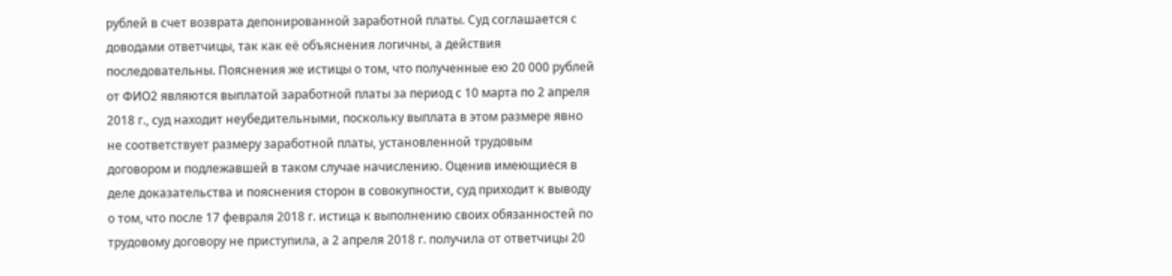рублей в счет возврата депонированной заработной платы. Суд соглашается с доводами ответчицы, так как её объяснения логичны, а действия последовательны. Пояснения же истицы о том, что полученные ею 20 000 рублей от ФИО2 являются выплатой заработной платы за период с 10 марта по 2 апреля 2018 г., суд находит неубедительными, поскольку выплата в этом размере явно не соответствует размеру заработной платы, установленной трудовым договором и подлежавшей в таком случае начислению. Оценив имеющиеся в деле доказательства и пояснения сторон в совокупности, суд приходит к выводу о том, что после 17 февраля 2018 г. истица к выполнению своих обязанностей по трудовому договору не приступила, а 2 апреля 2018 г. получила от ответчицы 20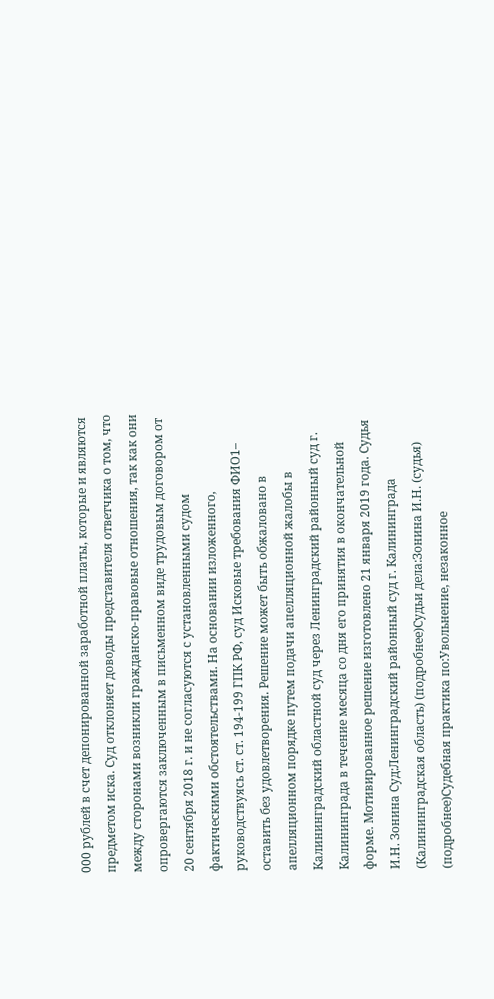000 рублей в счет депонированной заработной платы, которые и являются предметом иска. Суд отклоняет доводы представителя ответчика о том, что между сторонами возникли гражданско-правовые отношения, так как они опровергаются заключенным в письменном виде трудовым договором от 20 сентября 2018 г. и не согласуются с установленными судом фактическими обстоятельствами. На основании изложенного, руководствуясь ст. ст. 194-199 ГПК РФ, суд Исковые требования ФИО1– оставить без удовлетворения. Решение может быть обжаловано в апелляционном порядке путем подачи апелляционной жалобы в Калининградский областной суд через Ленинградский районный суд г. Калининграда в течение месяца со дня его принятия в окончательной форме. Мотивированное решение изготовлено 21 января 2019 года. Судья И.Н. Зонина Суд:Ленинградский районный суд г. Калининграда (Калининградская область) (подробнее)Судьи дела:Зонина И.Н. (судья) (подробнее)Судебная практика по:Увольнение, незаконное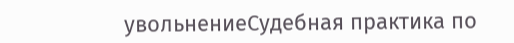увольнениеСудебная практика по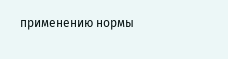применению нормы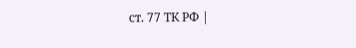ст. 77 ТК РФ |